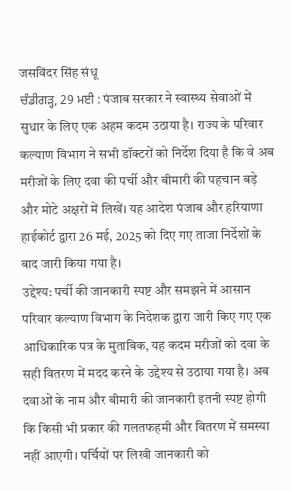जसविंदर सिंह संधू
ਚੰਡੀਗੜ੍ਹ, 29 ਮਈ : पंजाब सरकार ने स्वास्थ्य सेवाओं में सुधार के लिए एक अहम कदम उठाया है। राज्य के परिवार कल्याण विभाग ने सभी डॉक्टरों को निर्देश दिया है कि वे अब मरीजों के लिए दवा की पर्ची और बीमारी की पहचान बड़े और मोटे अक्षरों में लिखें। यह आदेश पंजाब और हरियाणा हाईकोर्ट द्वारा 26 मई, 2025 को दिए गए ताजा निर्देशों के बाद जारी किया गया है।
उद्देश्य: पर्ची की जानकारी स्पष्ट और समझने में आसान
परिवार कल्याण विभाग के निदेशक द्वारा जारी किए गए एक आधिकारिक पत्र के मुताबिक, यह कदम मरीजों को दवा के सही वितरण में मदद करने के उद्देश्य से उठाया गया है। अब दवाओं के नाम और बीमारी की जानकारी इतनी स्पष्ट होगी कि किसी भी प्रकार की गलतफहमी और वितरण में समस्या नहीं आएगी। पर्चियों पर लिखी जानकारी को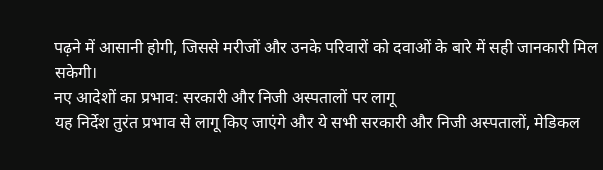पढ़ने में आसानी होगी, जिससे मरीजों और उनके परिवारों को दवाओं के बारे में सही जानकारी मिल सकेगी।
नए आदेशों का प्रभाव: सरकारी और निजी अस्पतालों पर लागू
यह निर्देश तुरंत प्रभाव से लागू किए जाएंगे और ये सभी सरकारी और निजी अस्पतालों, मेडिकल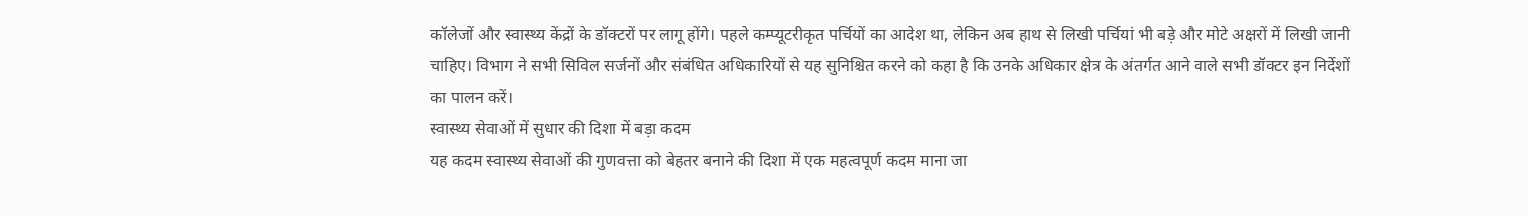कॉलेजों और स्वास्थ्य केंद्रों के डॉक्टरों पर लागू होंगे। पहले कम्प्यूटरीकृत पर्चियों का आदेश था, लेकिन अब हाथ से लिखी पर्चियां भी बड़े और मोटे अक्षरों में लिखी जानी चाहिए। विभाग ने सभी सिविल सर्जनों और संबंधित अधिकारियों से यह सुनिश्चित करने को कहा है कि उनके अधिकार क्षेत्र के अंतर्गत आने वाले सभी डॉक्टर इन निर्देशों का पालन करें।
स्वास्थ्य सेवाओं में सुधार की दिशा में बड़ा कदम
यह कदम स्वास्थ्य सेवाओं की गुणवत्ता को बेहतर बनाने की दिशा में एक महत्वपूर्ण कदम माना जा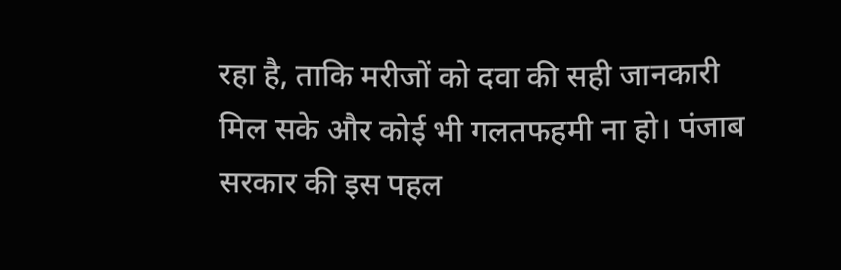रहा है, ताकि मरीजों को दवा की सही जानकारी मिल सके और कोई भी गलतफहमी ना हो। पंजाब सरकार की इस पहल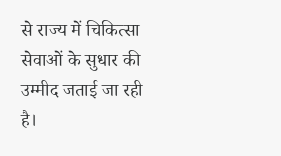से राज्य में चिकित्सा सेवाओं के सुधार की उम्मीद जताई जा रही है।